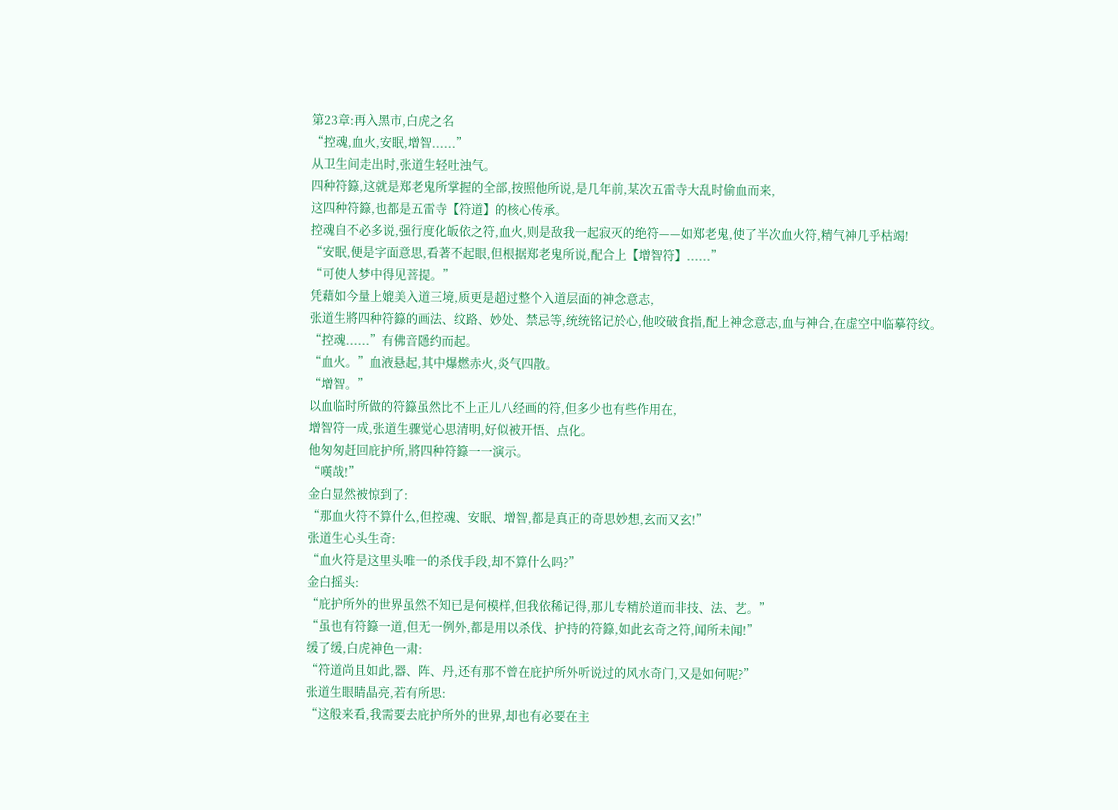第23章:再入黑市,白虎之名
“控魂,血火,安眠,增智......”
从卫生间走出时,张道生轻吐浊气。
四种符籙,这就是郑老鬼所掌握的全部,按照他所说,是几年前,某次五雷寺大乱时偷血而来,
这四种符籙,也都是五雷寺【符道】的核心传承。
控魂自不必多说,强行度化皈依之符,血火,则是敌我一起寂灭的绝符——如郑老鬼,使了半次血火符,精气神几乎枯竭!
“安眠,便是字面意思,看著不起眼,但根据郑老鬼所说,配合上【增智符】......”
“可使人梦中得见菩提。”
凭藉如今量上媲美入道三境,质更是超过整个入道层面的神念意志,
张道生將四种符籙的画法、纹路、妙处、禁忌等,统统铭记於心,他咬破食指,配上神念意志,血与神合,在虚空中临摹符纹。
“控魂......”有佛音隱约而起。
“血火。”血液悬起,其中爆燃赤火,炎气四散。
“增智。”
以血临时所做的符籙虽然比不上正儿八经画的符,但多少也有些作用在,
增智符一成,张道生骤觉心思清明,好似被开悟、点化。
他匆匆赶回庇护所,將四种符籙一一演示。
“嘆哉!”
金白显然被惊到了:
“那血火符不算什么,但控魂、安眠、增智,都是真正的奇思妙想,玄而又玄!”
张道生心头生奇:
“血火符是这里头唯一的杀伐手段,却不算什么吗?”
金白摇头:
“庇护所外的世界虽然不知已是何模样,但我依稀记得,那儿专精於道而非技、法、艺。”
“虽也有符籙一道,但无一例外,都是用以杀伐、护持的符籙,如此玄奇之符,闻所未闻!”
缓了缓,白虎神色一肃:
“符道尚且如此,器、阵、丹,还有那不曾在庇护所外听说过的风水奇门,又是如何呢?”
张道生眼睛晶亮,若有所思:
“这般来看,我需要去庇护所外的世界,却也有必要在主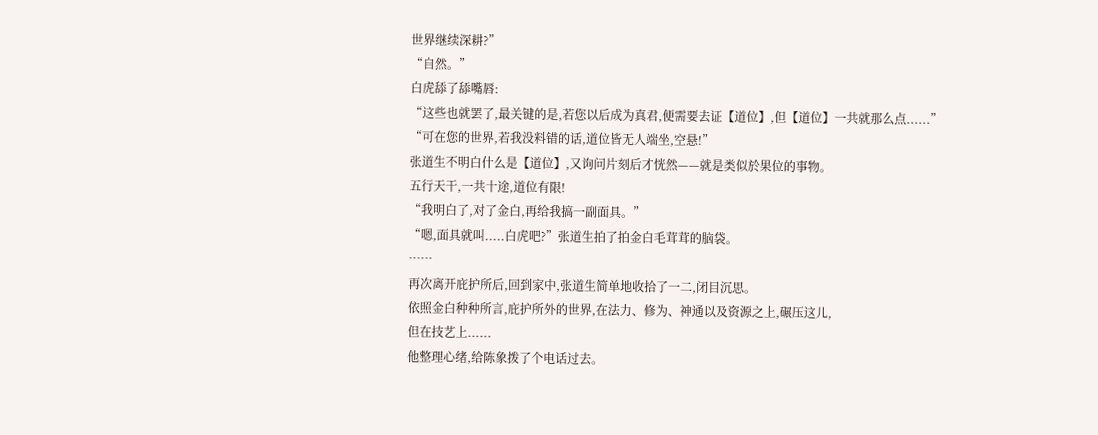世界继续深耕?”
“自然。”
白虎舔了舔嘴唇:
“这些也就罢了,最关键的是,若您以后成为真君,便需要去证【道位】,但【道位】一共就那么点......”
“可在您的世界,若我没料错的话,道位皆无人端坐,空悬!”
张道生不明白什么是【道位】,又询问片刻后才恍然——就是类似於果位的事物。
五行天干,一共十途,道位有限!
“我明白了,对了金白,再给我搞一副面具。”
“嗯,面具就叫.....白虎吧?”张道生拍了拍金白毛茸茸的脑袋。
……
再次离开庇护所后,回到家中,张道生简单地收拾了一二,闭目沉思。
依照金白种种所言,庇护所外的世界,在法力、修为、神通以及资源之上,碾压这儿,
但在技艺上......
他整理心绪,给陈象拨了个电话过去。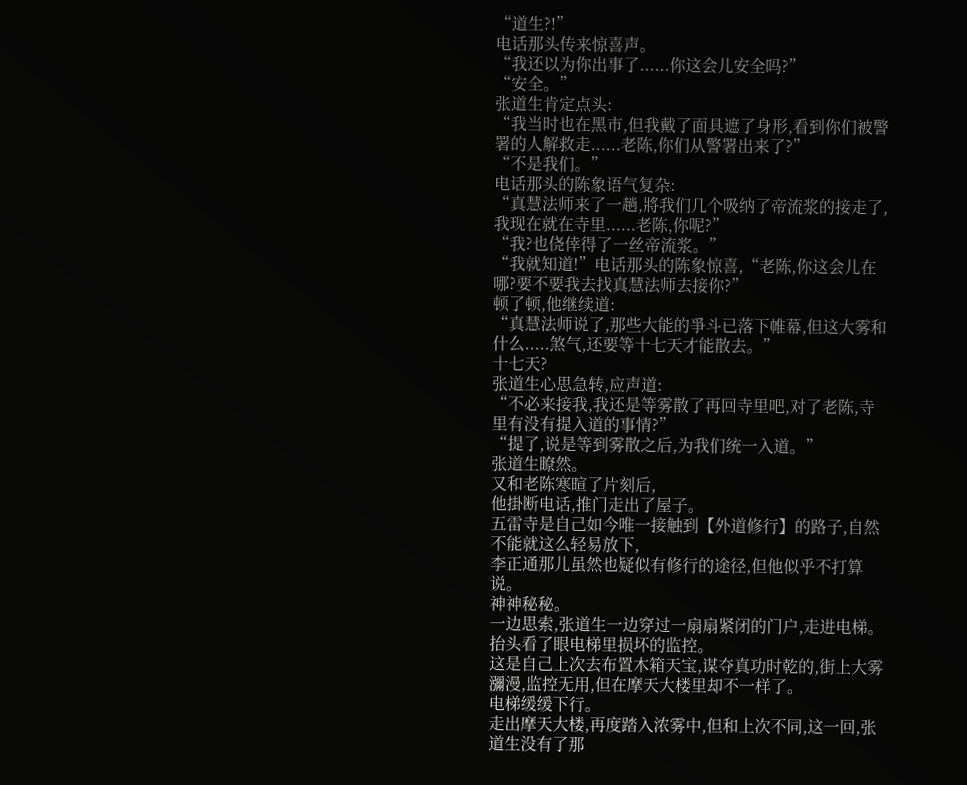“道生?!”
电话那头传来惊喜声。
“我还以为你出事了......你这会儿安全吗?”
“安全。”
张道生肯定点头:
“我当时也在黑市,但我戴了面具遮了身形,看到你们被警署的人解救走......老陈,你们从警署出来了?”
“不是我们。”
电话那头的陈象语气复杂:
“真慧法师来了一趟,將我们几个吸纳了帝流浆的接走了,我现在就在寺里......老陈,你呢?”
“我?也侥倖得了一丝帝流浆。”
“我就知道!”电话那头的陈象惊喜,“老陈,你这会儿在哪?要不要我去找真慧法师去接你?”
顿了顿,他继续道:
“真慧法师说了,那些大能的爭斗已落下帷幕,但这大雾和什么.....煞气,还要等十七天才能散去。”
十七天?
张道生心思急转,应声道:
“不必来接我,我还是等雾散了再回寺里吧,对了老陈,寺里有没有提入道的事情?”
“提了,说是等到雾散之后,为我们统一入道。”
张道生瞭然。
又和老陈寒暄了片刻后,
他掛断电话,推门走出了屋子。
五雷寺是自己如今唯一接触到【外道修行】的路子,自然不能就这么轻易放下,
李正通那儿虽然也疑似有修行的途径,但他似乎不打算说。
神神秘秘。
一边思索,张道生一边穿过一扇扇紧闭的门户,走进电梯。
抬头看了眼电梯里损坏的监控。
这是自己上次去布置木箱天宝,谋夺真功时乾的,街上大雾瀰漫,监控无用,但在摩天大楼里却不一样了。
电梯缓缓下行。
走出摩天大楼,再度踏入浓雾中,但和上次不同,这一回,张道生没有了那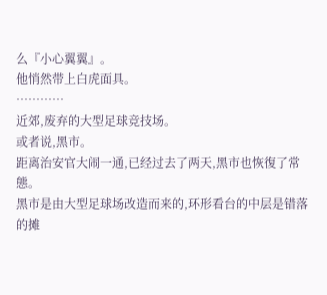么『小心翼翼』。
他悄然带上白虎面具。
…………
近郊,废弃的大型足球竞技场。
或者说,黑市。
距离治安官大闹一通,已经过去了两天,黑市也恢復了常態。
黑市是由大型足球场改造而来的,环形看台的中层是错落的摊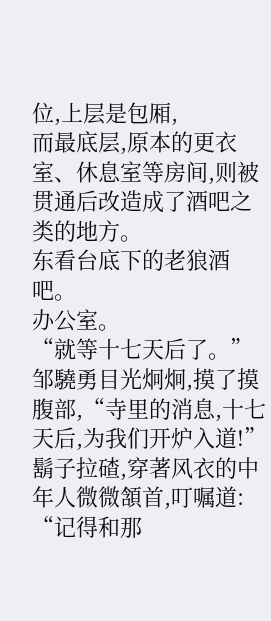位,上层是包厢,
而最底层,原本的更衣室、休息室等房间,则被贯通后改造成了酒吧之类的地方。
东看台底下的老狼酒吧。
办公室。
“就等十七天后了。”邹驍勇目光炯炯,摸了摸腹部,“寺里的消息,十七天后,为我们开炉入道!”
鬍子拉碴,穿著风衣的中年人微微頷首,叮嘱道:
“记得和那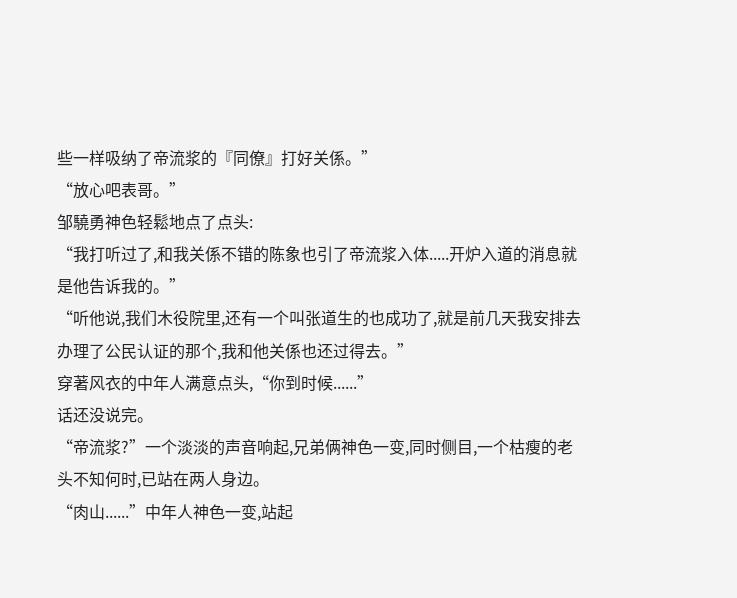些一样吸纳了帝流浆的『同僚』打好关係。”
“放心吧表哥。”
邹驍勇神色轻鬆地点了点头:
“我打听过了,和我关係不错的陈象也引了帝流浆入体.....开炉入道的消息就是他告诉我的。”
“听他说,我们木役院里,还有一个叫张道生的也成功了,就是前几天我安排去办理了公民认证的那个,我和他关係也还过得去。”
穿著风衣的中年人满意点头,“你到时候......”
话还没说完。
“帝流浆?”一个淡淡的声音响起,兄弟俩神色一变,同时侧目,一个枯瘦的老头不知何时,已站在两人身边。
“肉山......”中年人神色一变,站起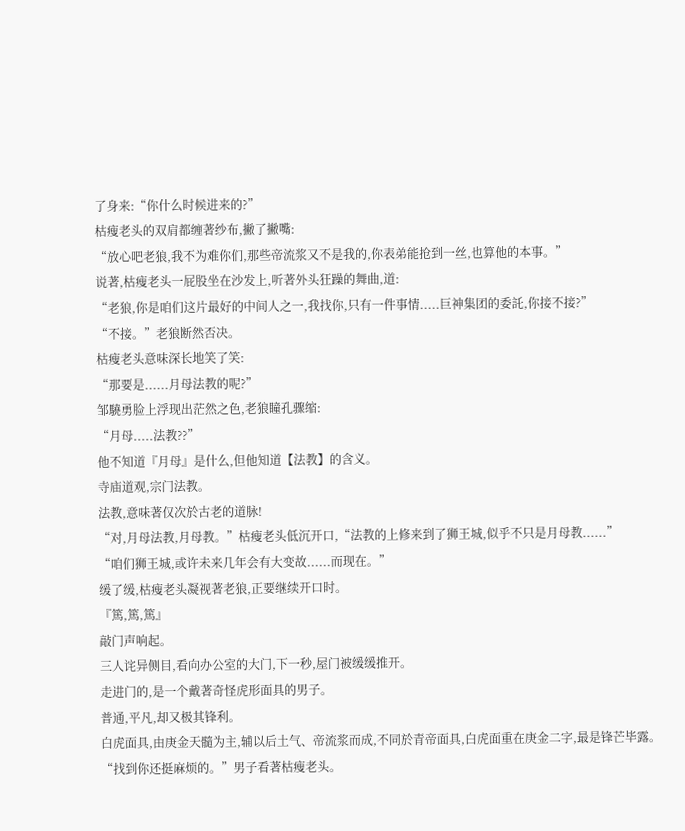了身来:“你什么时候进来的?”
枯瘦老头的双肩都缠著纱布,撇了撇嘴:
“放心吧老狼,我不为难你们,那些帝流浆又不是我的,你表弟能抢到一丝,也算他的本事。”
说著,枯瘦老头一屁股坐在沙发上,听著外头狂躁的舞曲,道:
“老狼,你是咱们这片最好的中间人之一,我找你,只有一件事情.....巨神集团的委託,你接不接?”
“不接。”老狼断然否决。
枯瘦老头意味深长地笑了笑:
“那要是......月母法教的呢?”
邹驍勇脸上浮现出茫然之色,老狼瞳孔骤缩:
“月母.....法教??”
他不知道『月母』是什么,但他知道【法教】的含义。
寺庙道观,宗门法教。
法教,意味著仅次於古老的道脉!
“对,月母法教,月母教。”枯瘦老头低沉开口,“法教的上修来到了狮王城,似乎不只是月母教......”
“咱们狮王城,或许未来几年会有大变故......而现在。”
缓了缓,枯瘦老头凝视著老狼,正要继续开口时。
『篤,篤,篤』
敲门声响起。
三人诧异侧目,看向办公室的大门,下一秒,屋门被缓缓推开。
走进门的,是一个戴著奇怪虎形面具的男子。
普通,平凡,却又极其锋利。
白虎面具,由庚金天髓为主,辅以后土气、帝流浆而成,不同於青帝面具,白虎面重在庚金二字,最是锋芒毕露。
“找到你还挺麻烦的。”男子看著枯瘦老头。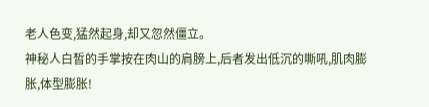老人色变,猛然起身,却又忽然僵立。
神秘人白皙的手掌按在肉山的肩膀上,后者发出低沉的嘶吼,肌肉膨胀,体型膨胀!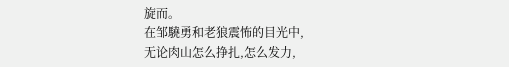旋而。
在邹驍勇和老狼震怖的目光中,
无论肉山怎么挣扎,怎么发力,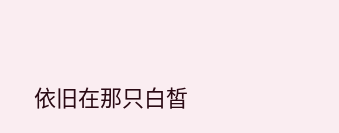依旧在那只白皙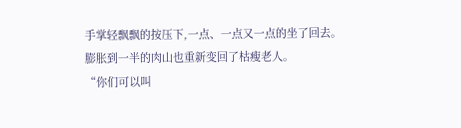手掌轻飘飘的按压下,一点、一点又一点的坐了回去。
膨胀到一半的肉山也重新变回了枯瘦老人。
“你们可以叫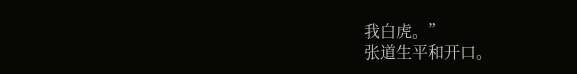我白虎。”
张道生平和开口。